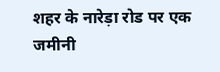शहर के नारेड़ा रोड पर एक जमीनी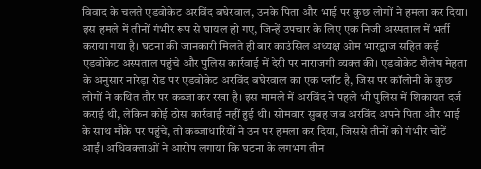विवाद के चलते एडवोकेट अरविंद बघेरवाल, उनके पिता और भाई पर कुछ लोगों ने हमला कर दिया। इस हमले में तीनों गंभीर रूप से घायल हो गए, जिन्हें उपचार के लिए एक निजी अस्पताल में भर्ती कराया गया है। घटना की जानकारी मिलते ही बार काउंसिल अध्यक्ष ओम भारद्वाज सहित कई एडवोकेट अस्पताल पहुंचे और पुलिस कार्रवाई में देरी पर नाराजगी व्यक्त की। एडवोकेट शैलेष मेहता के अनुसार नारेड़ा रोड पर एडवोकेट अरविंद बघेरवाल का एक प्लॉट है, जिस पर कॉलोनी के कुछ लोगों ने कथित तौर पर कब्जा कर रखा है। इस मामले में अरविंद ने पहले भी पुलिस में शिकायत दर्ज कराई थी, लेकिन कोई ठोस कार्रवाई नहीं हुई थी। सोमवार सुबह जब अरविंद अपने पिता और भाई के साथ मौके पर पहुंचे, तो कब्जाधारियों ने उन पर हमला कर दिया, जिससे तीनों को गंभीर चोटें आईं। अधिवक्ताओं ने आरोप लगाया कि घटना के लगभग तीन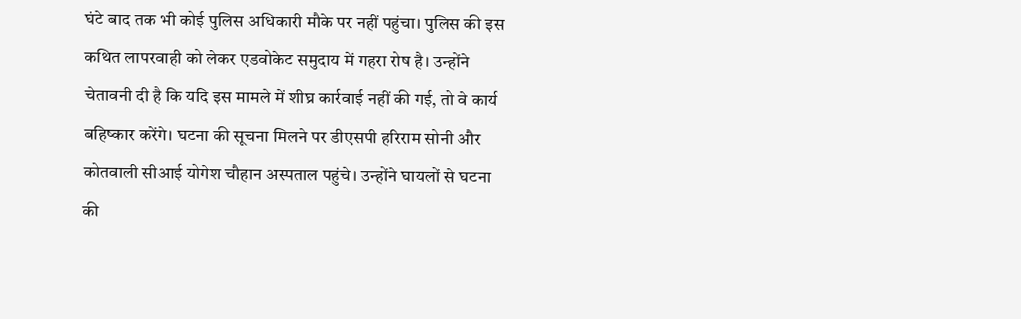घंटे बाद तक भी कोई पुलिस अधिकारी मौके पर नहीं पहुंचा। पुलिस की इस कथित लापरवाही को लेकर एडवोकेट समुदाय में गहरा रोष है। उन्होंने चेतावनी दी है कि यदि इस मामले में शीघ्र कार्रवाई नहीं की गई, तो वे कार्य बहिष्कार करेंगे। घटना की सूचना मिलने पर डीएसपी हरिराम सोनी और कोतवाली सीआई योगेश चौहान अस्पताल पहुंचे। उन्होंने घायलों से घटना की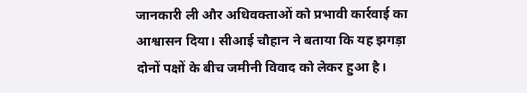जानकारी ली और अधिवक्ताओं को प्रभावी कार्रवाई का आश्वासन दिया। सीआई चौहान ने बताया कि यह झगड़ा दोनों पक्षों के बीच जमीनी विवाद को लेकर हुआ है।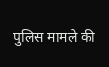पुलिस मामले की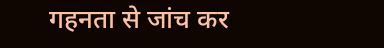गहनता से जांच कर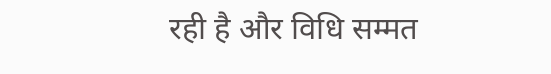रही है और विधि सम्मत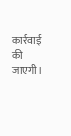कार्रवाई की जाएगी।